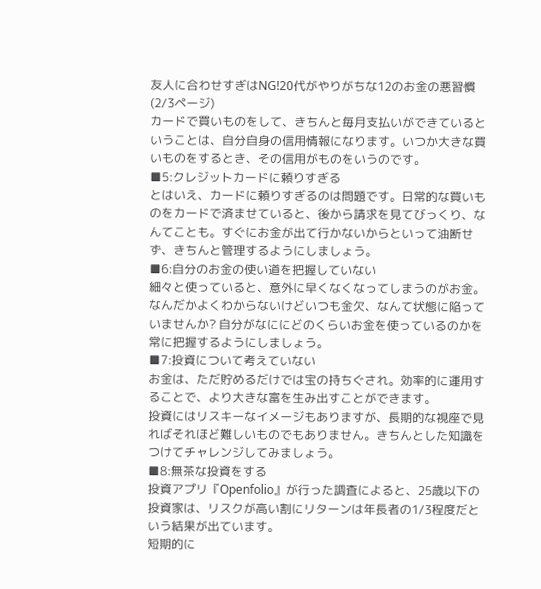友人に合わせすぎはNG!20代がやりがちな12のお金の悪習慣 (2/3ページ)
カードで買いものをして、きちんと毎月支払いができているということは、自分自身の信用情報になります。いつか大きな買いものをするとき、その信用がものをいうのです。
■5:クレジットカードに頼りすぎる
とはいえ、カードに頼りすぎるのは問題です。日常的な買いものをカードで済ませていると、後から請求を見てびっくり、なんてことも。すぐにお金が出て行かないからといって油断せず、きちんと管理するようにしましょう。
■6:自分のお金の使い道を把握していない
細々と使っていると、意外に早くなくなってしまうのがお金。なんだかよくわからないけどいつも金欠、なんて状態に陥っていませんか? 自分がなににどのくらいお金を使っているのかを常に把握するようにしましょう。
■7:投資について考えていない
お金は、ただ貯めるだけでは宝の持ちぐされ。効率的に運用することで、より大きな富を生み出すことができます。
投資にはリスキーなイメージもありますが、長期的な視座で見ればそれほど難しいものでもありません。きちんとした知識をつけてチャレンジしてみましょう。
■8:無茶な投資をする
投資アプリ『Openfolio』が行った調査によると、25歳以下の投資家は、リスクが高い割にリターンは年長者の1/3程度だという結果が出ています。
短期的に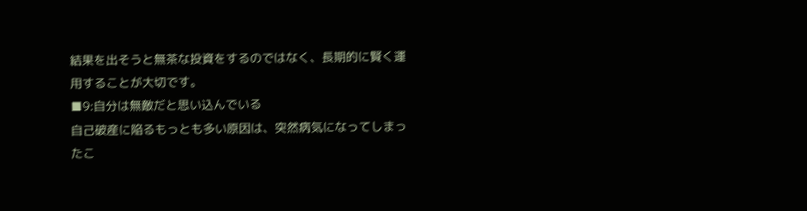結果を出そうと無茶な投資をするのではなく、長期的に賢く運用することが大切です。
■9:自分は無敵だと思い込んでいる
自己破産に陥るもっとも多い原因は、突然病気になってしまったこ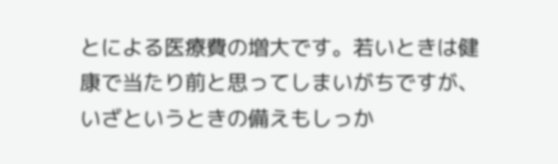とによる医療費の増大です。若いときは健康で当たり前と思ってしまいがちですが、いざというときの備えもしっか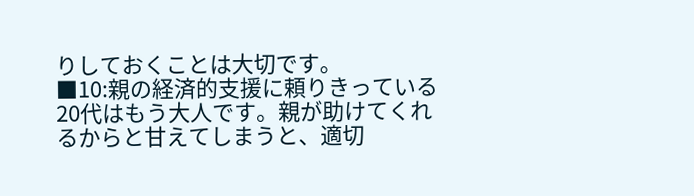りしておくことは大切です。
■10:親の経済的支援に頼りきっている
20代はもう大人です。親が助けてくれるからと甘えてしまうと、適切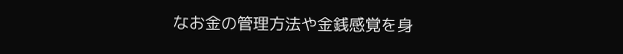なお金の管理方法や金銭感覚を身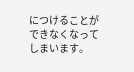につけることができなくなってしまいます。